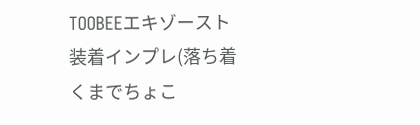TOOBEEエキゾースト装着インプレ(落ち着くまでちょこ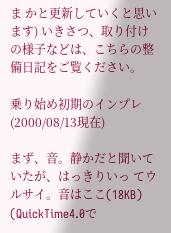ま かと更新していくと思います) いきさつ、取り付けの様子などは、こちらの整備日記をご覧ください。

乗り始め初期のインプレ(2000/08/13現在)

まず、音。静かだと聞いていたが、はっきりいっ てウルサイ。音はここ(18KB) (QuickTime4.0で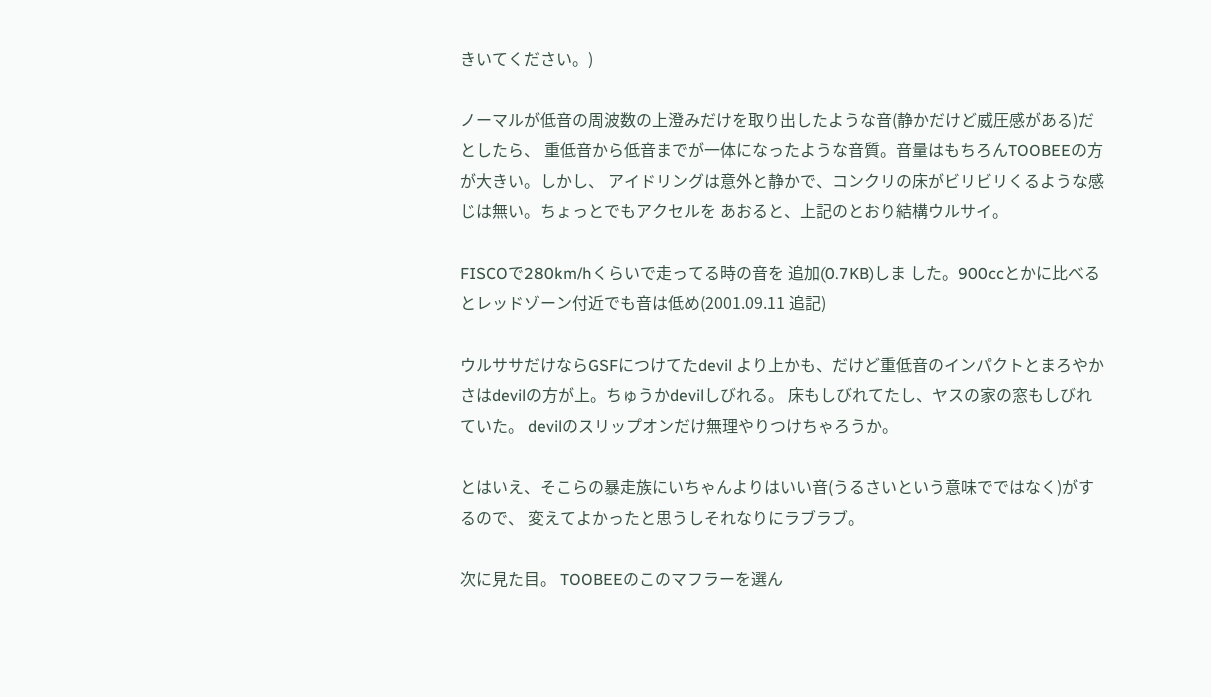きいてください。)

ノーマルが低音の周波数の上澄みだけを取り出したような音(静かだけど威圧感がある)だとしたら、 重低音から低音までが一体になったような音質。音量はもちろんTOOBEEの方が大きい。しかし、 アイドリングは意外と静かで、コンクリの床がビリビリくるような感じは無い。ちょっとでもアクセルを あおると、上記のとおり結構ウルサイ。

FISCOで280km/hくらいで走ってる時の音を 追加(0.7KB)しま した。900ccとかに比べるとレッドゾーン付近でも音は低め(2001.09.11 追記)

ウルササだけならGSFにつけてたdevil より上かも、だけど重低音のインパクトとまろやかさはdevilの方が上。ちゅうかdevilしびれる。 床もしびれてたし、ヤスの家の窓もしびれていた。 devilのスリップオンだけ無理やりつけちゃろうか。

とはいえ、そこらの暴走族にいちゃんよりはいい音(うるさいという意味でではなく)がするので、 変えてよかったと思うしそれなりにラブラブ。

次に見た目。 TOOBEEのこのマフラーを選ん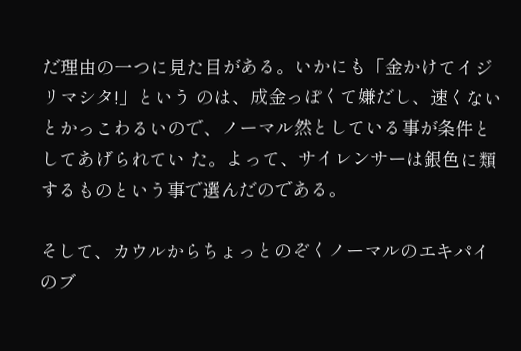だ理由の一つに見た目がある。いかにも「金かけてイジリマシタ!」という のは、成金っぽくて嫌だし、速くないとかっこわるいので、ノーマル然としている事が条件としてあげられてい た。よって、サイレンサーは銀色に類するものという事で選んだのである。

そして、カウルからちょっとのぞくノーマルのエキパイのブ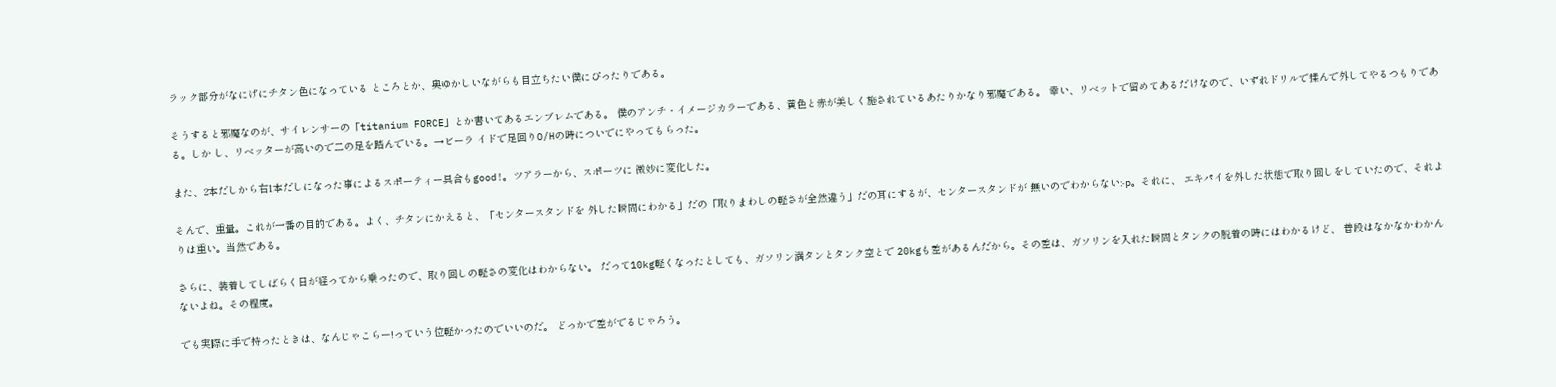ラック部分がなにげにチタン色になっている ところとか、奥ゆかしいながらも目立ちたい僕にぴったりである。

そうすると邪魔なのが、サイレンサーの「titanium FORCE」とか書いてあるエンブレムである。 僕のアンチ・イメージカラーである、黄色と赤が美しく施されているあたりかなり邪魔である。 幸い、リベットで留めてあるだけなので、いずれドリルで揉んで外してやるつもりである。しか し、リベッターが高いので二の足を踏んでいる。→ビーラ イドで足回りO/Hの時についでにやってもらった。

また、2本だしから右1本だしになった事によるスポーティー具合もgood!。ツアラーから、スポーツに 微妙に変化した。

そんで、重量。これが一番の目的である。よく、チタンにかえると、「センタースタンドを 外した瞬間にわかる」だの「取りまわしの軽さが全然違う」だの耳にするが、センタースタンドが 無いのでわからない:-p。それに、 エキパイを外した状態で取り回しをしていたので、それよりは重い。当然である。

さらに、装着してしばらく日が経ってから乗ったので、取り回しの軽さの変化はわからない。 だって10kg軽くなったとしても、ガソリン満タンとタンク空とで 20kgも差があるんだから。その差は、ガソリンを入れた瞬間とタンクの脱着の時にはわかるけど、 普段はなかなかわかんないよね。その程度。

でも実際に手で持ったときは、なんじゃこらー!っていう位軽かったのでいいのだ。 どっかで差がでるじゃろう。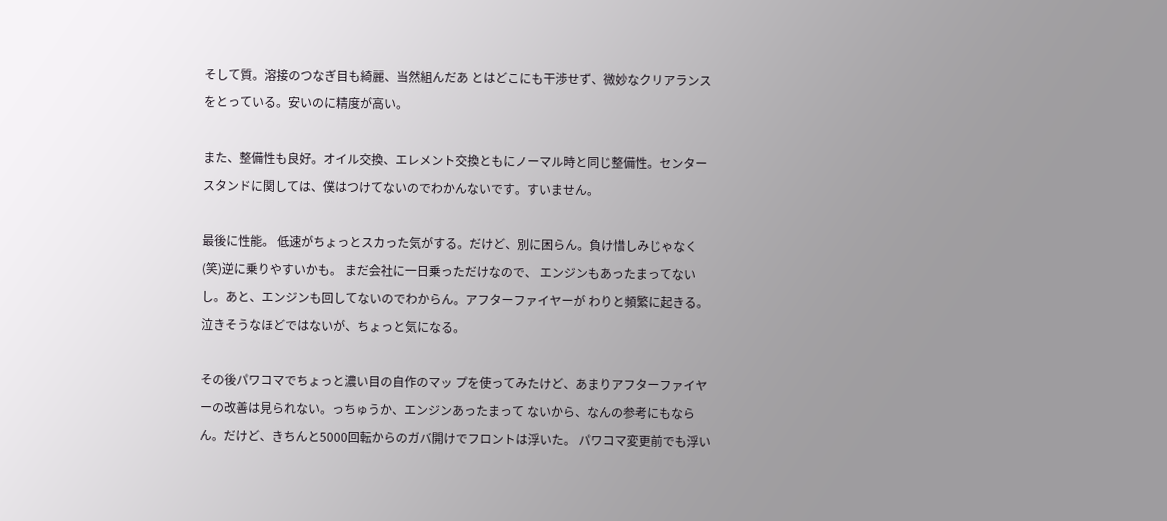そして質。溶接のつなぎ目も綺麗、当然組んだあ とはどこにも干渉せず、微妙なクリアランスをとっている。安いのに精度が高い。

また、整備性も良好。オイル交換、エレメント交換ともにノーマル時と同じ整備性。センター スタンドに関しては、僕はつけてないのでわかんないです。すいません。

最後に性能。 低速がちょっとスカった気がする。だけど、別に困らん。負け惜しみじゃなく (笑)逆に乗りやすいかも。 まだ会社に一日乗っただけなので、 エンジンもあったまってないし。あと、エンジンも回してないのでわからん。アフターファイヤーが わりと頻繁に起きる。泣きそうなほどではないが、ちょっと気になる。

その後パワコマでちょっと濃い目の自作のマッ プを使ってみたけど、あまりアフターファイヤーの改善は見られない。っちゅうか、エンジンあったまって ないから、なんの参考にもならん。だけど、きちんと5000回転からのガバ開けでフロントは浮いた。 パワコマ変更前でも浮い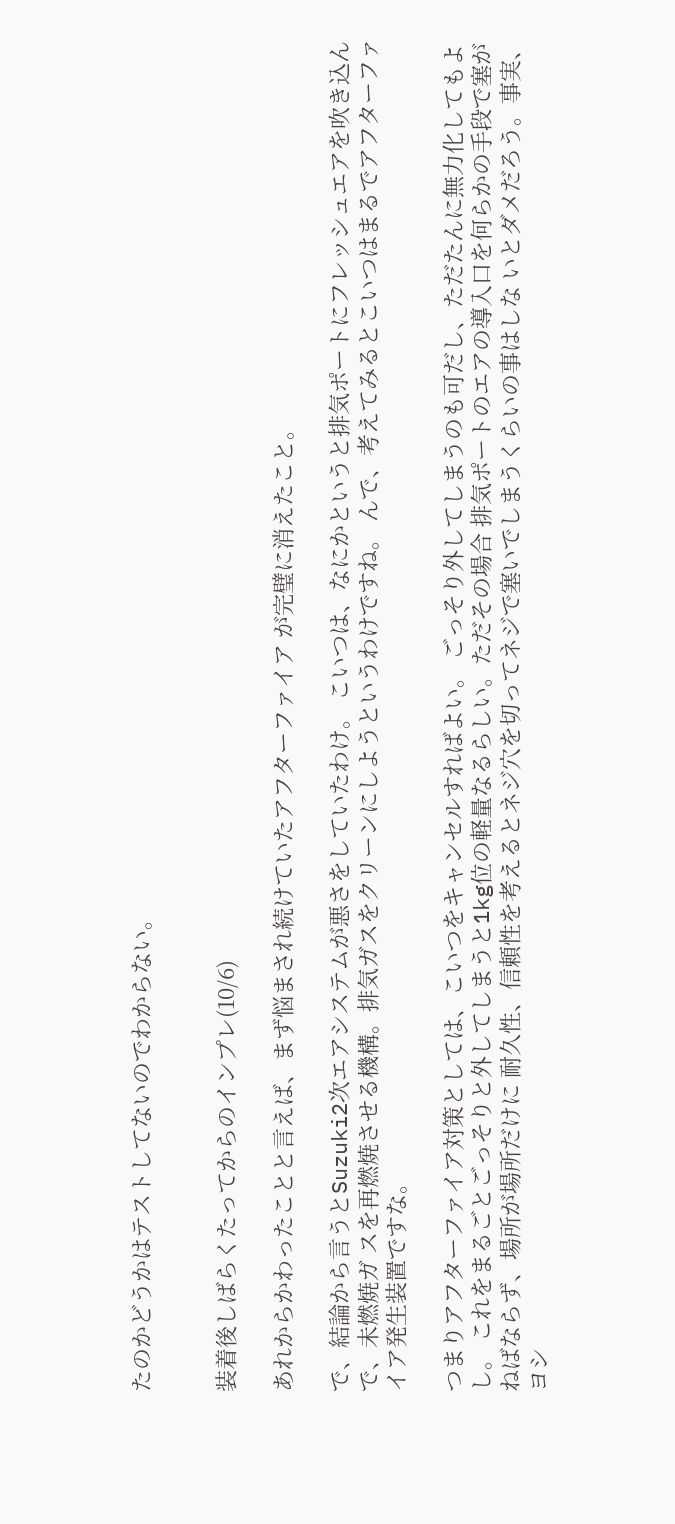たのかどうかはテストしてないのでわからない。


装着後しばらくたってからのインプレ(10/6)

あれからかわったことと言えば、まず悩まされ続けていたアフターファイア が完璧に消えたこと。

で、結論から言うとSuzuki2次エアシステムが悪さをしていたわけ。 こいつは、なにかというと排気ポートにフレッシュエアを吹き込んで、未燃焼ガ スを再燃焼させる機構。排気ガスをクリーンにしようというわけですね。 んで、考えてみるとこいつはまるでアフターファイア発生装置ですな。

つまりアフターファイア対策としては、こいつをキャンセルすればよい。 ごっそり外してしまうのも可だし、ただたんに無力化してもよし。 これをまるごとごっそりと外してしまうと1kg位の軽量なるらしい。ただその場合 排気ポートのエアの導入口を何らかの手段で塞がねばならず、場所が場所だけに 耐久性、信頼性を考えるとネジ穴を切ってネジで塞いでしまうくらいの事はしな いとダメだろう。事実、ヨシ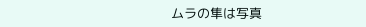ムラの隼は写真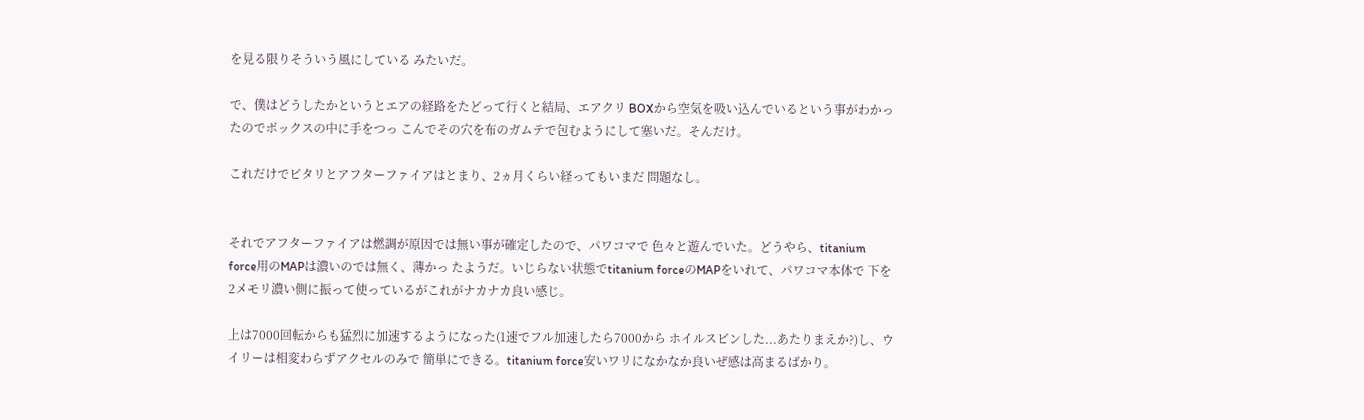を見る限りそういう風にしている みたいだ。

で、僕はどうしたかというとエアの経路をたどって行くと結局、エアクリ BOXから空気を吸い込んでいるという事がわかったのでボックスの中に手をつっ こんでその穴を布のガムテで包むようにして塞いだ。そんだけ。

これだけでピタリとアフターファイアはとまり、2ヵ月くらい経ってもいまだ 問題なし。


それでアフターファイアは燃調が原因では無い事が確定したので、パワコマで 色々と遊んでいた。どうやら、titanium force用のMAPは濃いのでは無く、薄かっ たようだ。いじらない状態でtitanium forceのMAPをいれて、パワコマ本体で 下を2メモリ濃い側に振って使っているがこれがナカナカ良い感じ。

上は7000回転からも猛烈に加速するようになった(1速でフル加速したら7000から ホイルスピンした...あたりまえか?)し、ウイリーは相変わらずアクセルのみで 簡単にできる。titanium force安いワリになかなか良いぜ感は高まるばかり。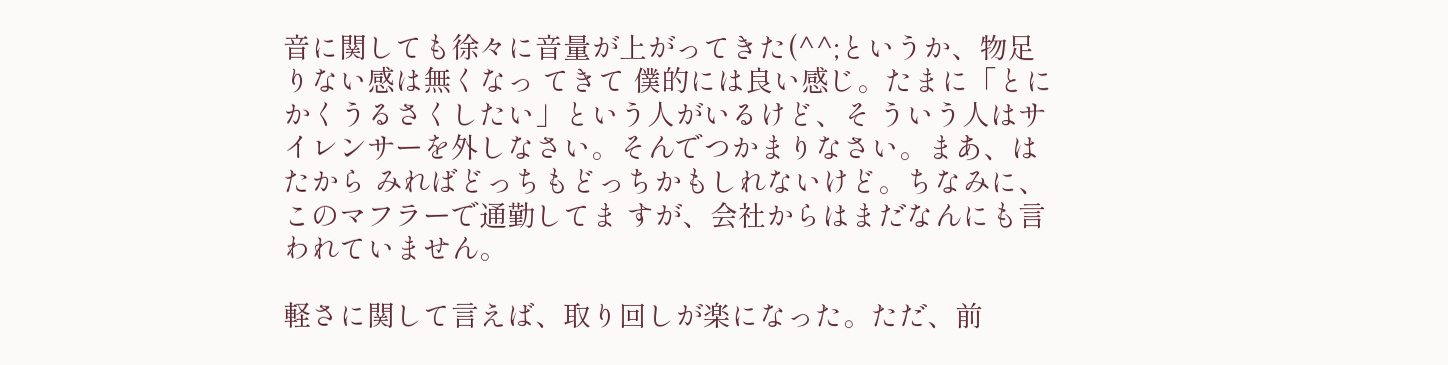音に関しても徐々に音量が上がってきた(^^;というか、物足りない感は無くなっ てきて 僕的には良い感じ。たまに「とにかくうるさくしたい」という人がいるけど、そ ういう人はサイレンサーを外しなさい。そんでつかまりなさい。まあ、はたから みればどっちもどっちかもしれないけど。ちなみに、このマフラーで通勤してま すが、会社からはまだなんにも言われていません。

軽さに関して言えば、取り回しが楽になった。ただ、前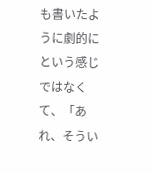も書いたように劇的に という感じではなくて、「あれ、そうい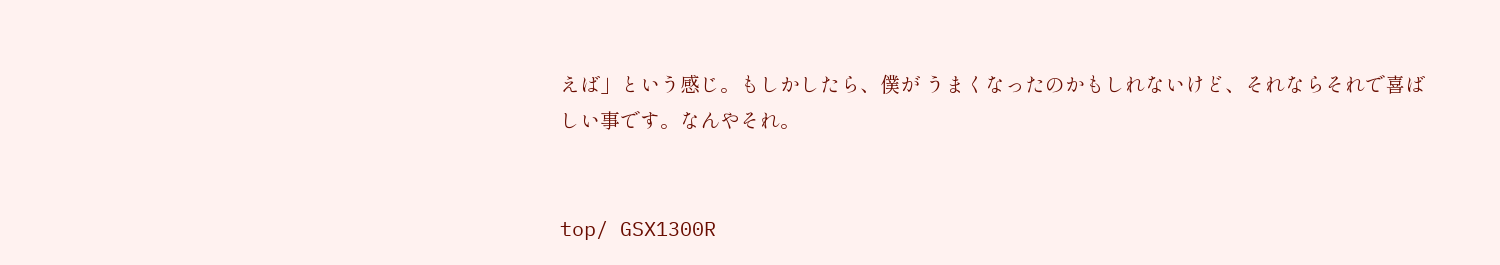えば」という感じ。もしかしたら、僕が うまくなったのかもしれないけど、それならそれで喜ばしい事です。なんやそれ。


top/ GSX1300R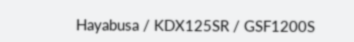Hayabusa / KDX125SR / GSF1200S